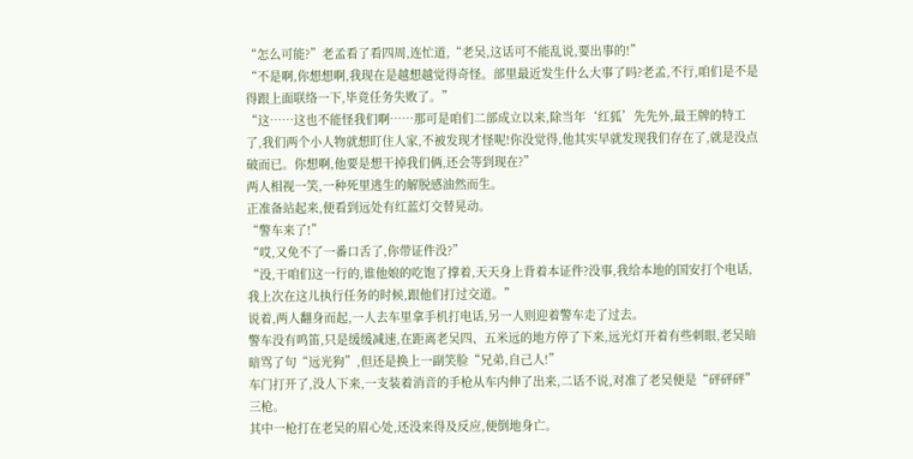“怎么可能?”老孟看了看四周,连忙道,“老吴,这话可不能乱说,要出事的!”
“不是啊,你想想啊,我现在是越想越觉得奇怪。部里最近发生什么大事了吗?老孟,不行,咱们是不是得跟上面联络一下,毕竟任务失败了。”
“这……这也不能怪我们啊……那可是咱们二部成立以来,除当年‘红狐’先先外,最王牌的特工了,我们两个小人物就想盯住人家,不被发现才怪呢!你没觉得,他其实早就发现我们存在了,就是没点破而已。你想啊,他要是想干掉我们俩,还会等到现在?”
两人相视一笑,一种死里逃生的解脱感油然而生。
正准备站起来,便看到远处有红蓝灯交替晃动。
“警车来了!”
“哎,又免不了一番口舌了,你带证件没?”
“没,干咱们这一行的,谁他娘的吃饱了撑着,天天身上背着本证件?没事,我给本地的国安打个电话,我上次在这儿执行任务的时候,跟他们打过交道。”
说着,两人翻身而起,一人去车里拿手机打电话,另一人则迎着警车走了过去。
警车没有鸣笛,只是缓缓减速,在距离老吴四、五米远的地方停了下来,远光灯开着有些刺眼,老吴暗暗骂了句“远光狗”,但还是换上一副笑脸“兄弟,自己人!”
车门打开了,没人下来,一支装着消音的手枪从车内伸了出来,二话不说,对准了老吴便是“砰砰砰”三枪。
其中一枪打在老吴的眉心处,还没来得及反应,便倒地身亡。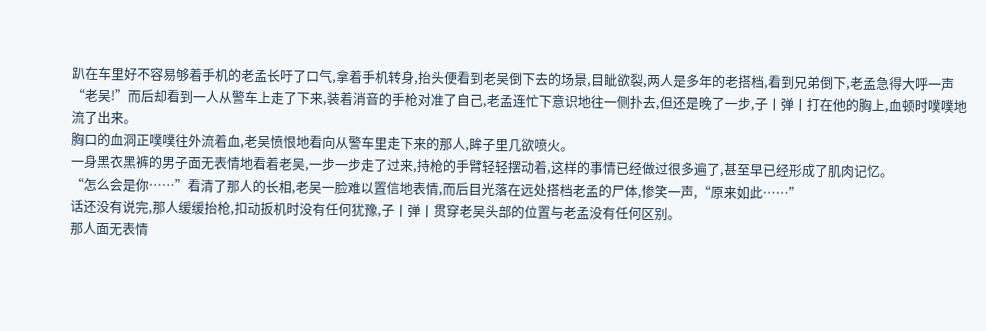趴在车里好不容易够着手机的老孟长吁了口气,拿着手机转身,抬头便看到老吴倒下去的场景,目眦欲裂,两人是多年的老搭档,看到兄弟倒下,老孟急得大呼一声“老吴!”而后却看到一人从警车上走了下来,装着消音的手枪对准了自己,老孟连忙下意识地往一侧扑去,但还是晚了一步,子丨弹丨打在他的胸上,血顿时噗噗地流了出来。
胸口的血洞正噗噗往外流着血,老吴愤恨地看向从警车里走下来的那人,眸子里几欲喷火。
一身黑衣黑裤的男子面无表情地看着老吴,一步一步走了过来,持枪的手臂轻轻摆动着,这样的事情已经做过很多遍了,甚至早已经形成了肌肉记忆。
“怎么会是你……”看清了那人的长相,老吴一脸难以置信地表情,而后目光落在远处搭档老孟的尸体,惨笑一声,“原来如此……”
话还没有说完,那人缓缓抬枪,扣动扳机时没有任何犹豫,子丨弹丨贯穿老吴头部的位置与老孟没有任何区别。
那人面无表情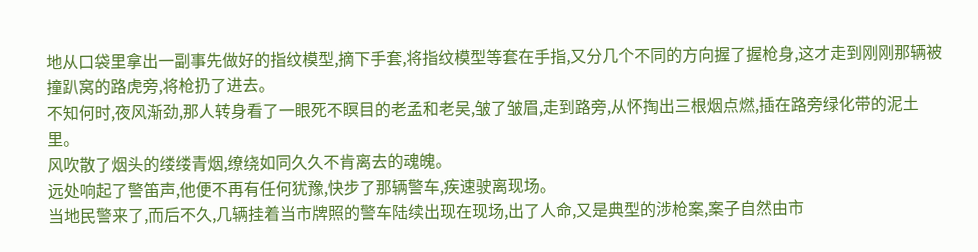地从口袋里拿出一副事先做好的指纹模型,摘下手套,将指纹模型等套在手指,又分几个不同的方向握了握枪身,这才走到刚刚那辆被撞趴窝的路虎旁,将枪扔了进去。
不知何时,夜风渐劲,那人转身看了一眼死不瞑目的老孟和老吴,皱了皱眉,走到路旁,从怀掏出三根烟点燃,插在路旁绿化带的泥土里。
风吹散了烟头的缕缕青烟,缭绕如同久久不肯离去的魂魄。
远处响起了警笛声,他便不再有任何犹豫,快步了那辆警车,疾速驶离现场。
当地民警来了,而后不久,几辆挂着当市牌照的警车陆续出现在现场,出了人命,又是典型的涉枪案,案子自然由市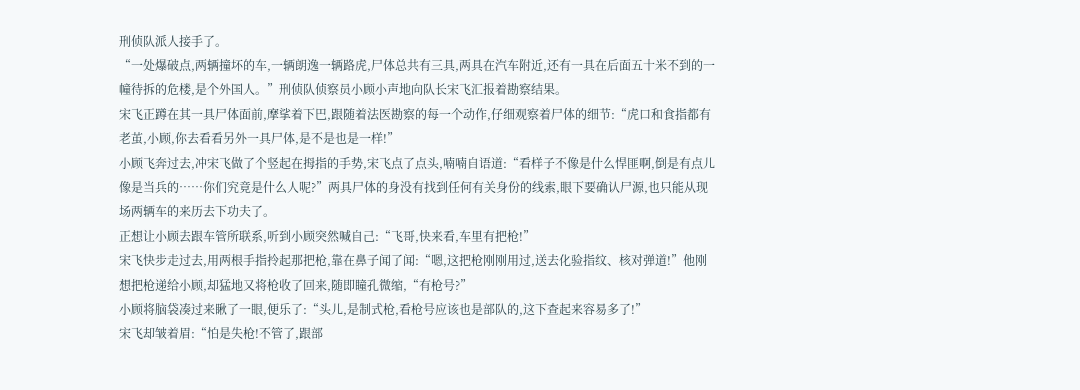刑侦队派人接手了。
“一处爆破点,两辆撞坏的车,一辆朗逸一辆路虎,尸体总共有三具,两具在汽车附近,还有一具在后面五十米不到的一幢待拆的危楼,是个外国人。”刑侦队侦察员小顾小声地向队长宋飞汇报着勘察结果。
宋飞正蹲在其一具尸体面前,摩挲着下巴,跟随着法医勘察的每一个动作,仔细观察着尸体的细节:“虎口和食指都有老茧,小顾,你去看看另外一具尸体,是不是也是一样!”
小顾飞奔过去,冲宋飞做了个竖起在拇指的手势,宋飞点了点头,喃喃自语道:“看样子不像是什么悍匪啊,倒是有点儿像是当兵的……你们究竟是什么人呢?”两具尸体的身没有找到任何有关身份的线索,眼下要确认尸源,也只能从现场两辆车的来历去下功夫了。
正想让小顾去跟车管所联系,听到小顾突然喊自己:“飞哥,快来看,车里有把枪!”
宋飞快步走过去,用两根手指拎起那把枪,靠在鼻子闻了闻:“嗯,这把枪刚刚用过,送去化验指纹、核对弹道!”他刚想把枪递给小顾,却猛地又将枪收了回来,随即瞳孔微缩,“有枪号?”
小顾将脑袋凑过来瞅了一眼,便乐了:“头儿,是制式枪,看枪号应该也是部队的,这下查起来容易多了!”
宋飞却皱着眉:“怕是失枪!不管了,跟部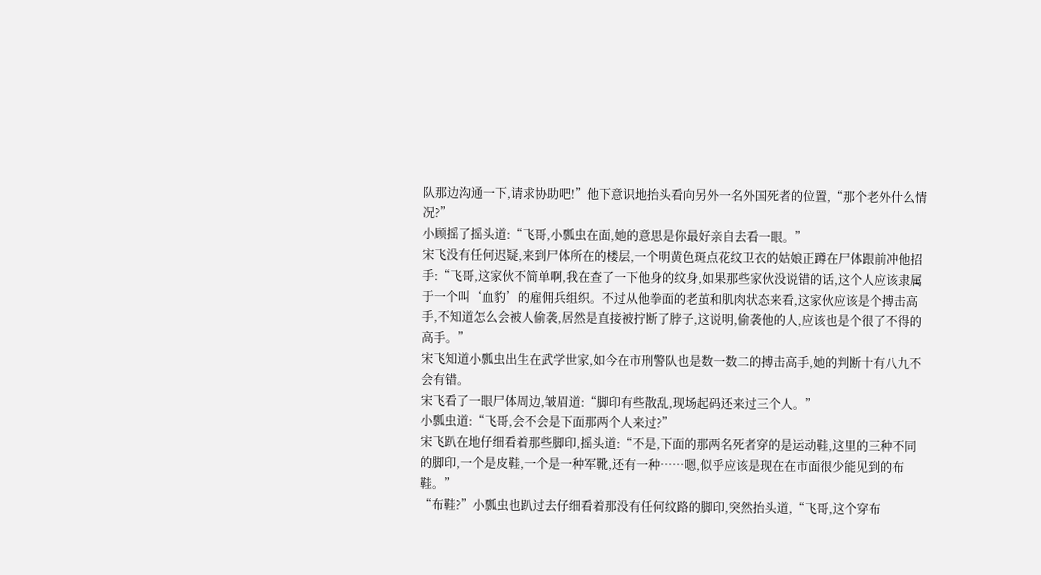队那边沟通一下,请求协助吧!”他下意识地抬头看向另外一名外国死者的位置,“那个老外什么情况?”
小顾摇了摇头道:“飞哥,小瓢虫在面,她的意思是你最好亲自去看一眼。”
宋飞没有任何迟疑,来到尸体所在的楼层,一个明黄色斑点花纹卫衣的姑娘正蹲在尸体跟前冲他招手:“飞哥,这家伙不简单啊,我在查了一下他身的纹身,如果那些家伙没说错的话,这个人应该隶属于一个叫‘血豹’的雇佣兵组织。不过从他拳面的老茧和肌肉状态来看,这家伙应该是个搏击高手,不知道怎么会被人偷袭,居然是直接被拧断了脖子,这说明,偷袭他的人,应该也是个很了不得的高手。”
宋飞知道小瓢虫出生在武学世家,如今在市刑警队也是数一数二的搏击高手,她的判断十有八九不会有错。
宋飞看了一眼尸体周边,皱眉道:“脚印有些散乱,现场起码还来过三个人。”
小瓢虫道:“飞哥,会不会是下面那两个人来过?”
宋飞趴在地仔细看着那些脚印,摇头道:“不是,下面的那两名死者穿的是运动鞋,这里的三种不同的脚印,一个是皮鞋,一个是一种军靴,还有一种……嗯,似乎应该是现在在市面很少能见到的布鞋。”
“布鞋?”小瓢虫也趴过去仔细看着那没有任何纹路的脚印,突然抬头道,“飞哥,这个穿布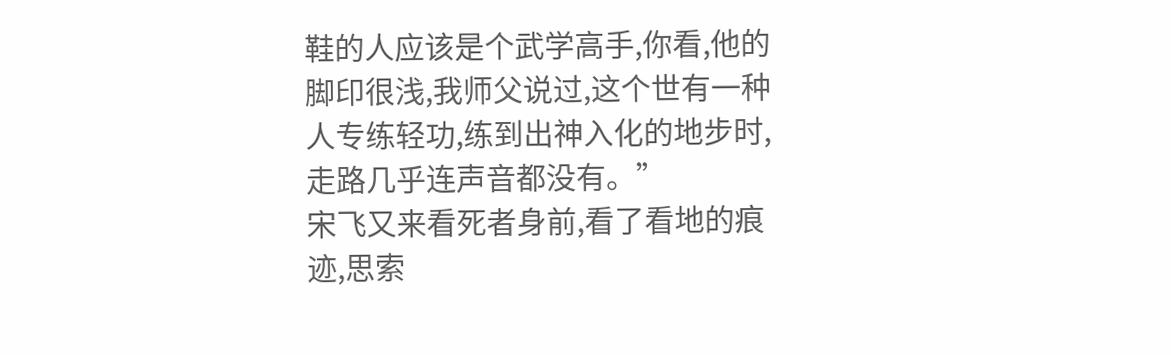鞋的人应该是个武学高手,你看,他的脚印很浅,我师父说过,这个世有一种人专练轻功,练到出神入化的地步时,走路几乎连声音都没有。”
宋飞又来看死者身前,看了看地的痕迹,思索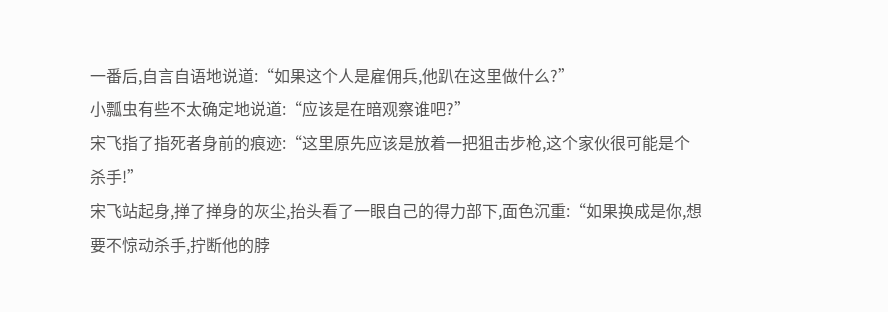一番后,自言自语地说道:“如果这个人是雇佣兵,他趴在这里做什么?”
小瓢虫有些不太确定地说道:“应该是在暗观察谁吧?”
宋飞指了指死者身前的痕迹:“这里原先应该是放着一把狙击步枪,这个家伙很可能是个杀手!”
宋飞站起身,掸了掸身的灰尘,抬头看了一眼自己的得力部下,面色沉重:“如果换成是你,想要不惊动杀手,拧断他的脖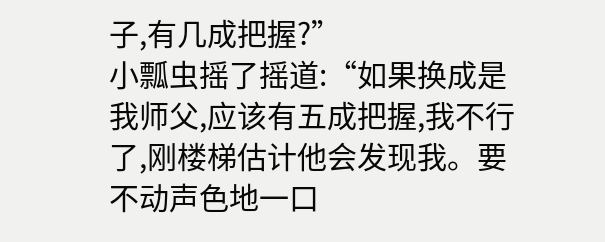子,有几成把握?”
小瓢虫摇了摇道:“如果换成是我师父,应该有五成把握,我不行了,刚楼梯估计他会发现我。要不动声色地一口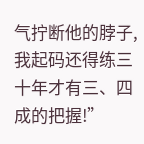气拧断他的脖子,我起码还得练三十年才有三、四成的把握!”